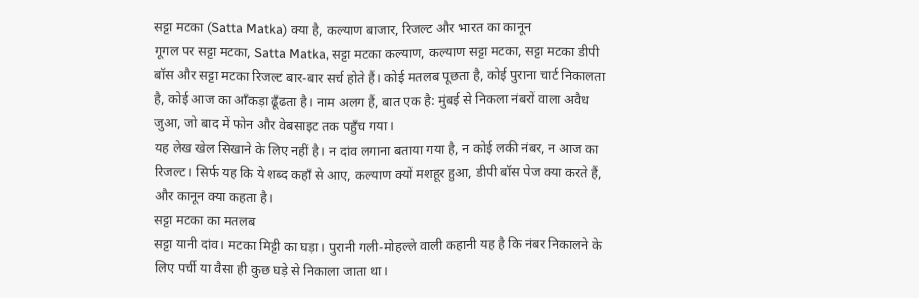सट्टा मटका (Satta Matka) क्या है, कल्याण बाजार, रिजल्ट और भारत का कानून
गूगल पर सट्टा मटका, Satta Matka, सट्टा मटका कल्याण, कल्याण सट्टा मटका, सट्टा मटका डीपी बॉस और सट्टा मटका रिजल्ट बार-बार सर्च होते हैं। कोई मतलब पूछता है, कोई पुराना चार्ट निकालता है, कोई आज का आँकड़ा ढूँढता है। नाम अलग हैं, बात एक है: मुंबई से निकला नंबरों वाला अवैध जुआ, जो बाद में फोन और वेबसाइट तक पहुँच गया।
यह लेख खेल सिखाने के लिए नहीं है। न दांव लगाना बताया गया है, न कोई लकी नंबर, न आज का रिजल्ट। सिर्फ यह कि ये शब्द कहाँ से आए, कल्याण क्यों मशहूर हुआ, डीपी बॉस पेज क्या करते हैं, और कानून क्या कहता है।
सट्टा मटका का मतलब
सट्टा यानी दांव। मटका मिट्टी का घड़ा। पुरानी गली-मोहल्ले वाली कहानी यह है कि नंबर निकालने के लिए पर्ची या वैसा ही कुछ घड़े से निकाला जाता था।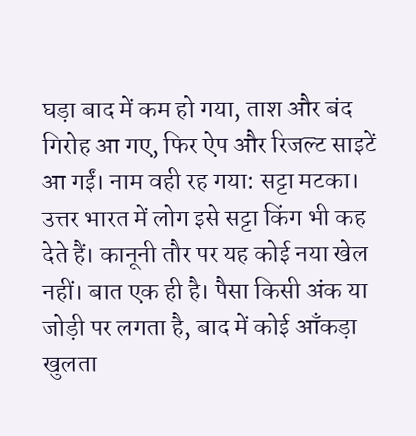घड़ा बाद में कम हो गया, ताश और बंद गिरोह आ गए, फिर ऐप और रिजल्ट साइटें आ गईं। नाम वही रह गया: सट्टा मटका।
उत्तर भारत में लोग इसे सट्टा किंग भी कह देते हैं। कानूनी तौर पर यह कोई नया खेल नहीं। बात एक ही है। पैसा किसी अंक या जोड़ी पर लगता है, बाद में कोई आँकड़ा खुलता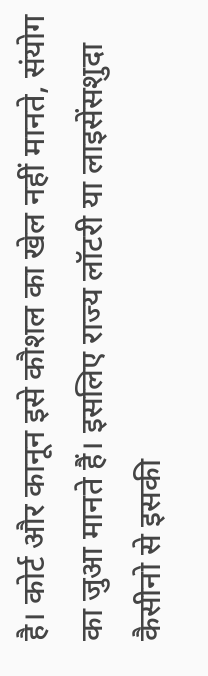है। कोर्ट और कानून इसे कौशल का खेल नहीं मानते, संयोग का जुआ मानते हैं। इसलिए राज्य लॉटरी या लाइसेंसशुदा कैसीनो से इसकी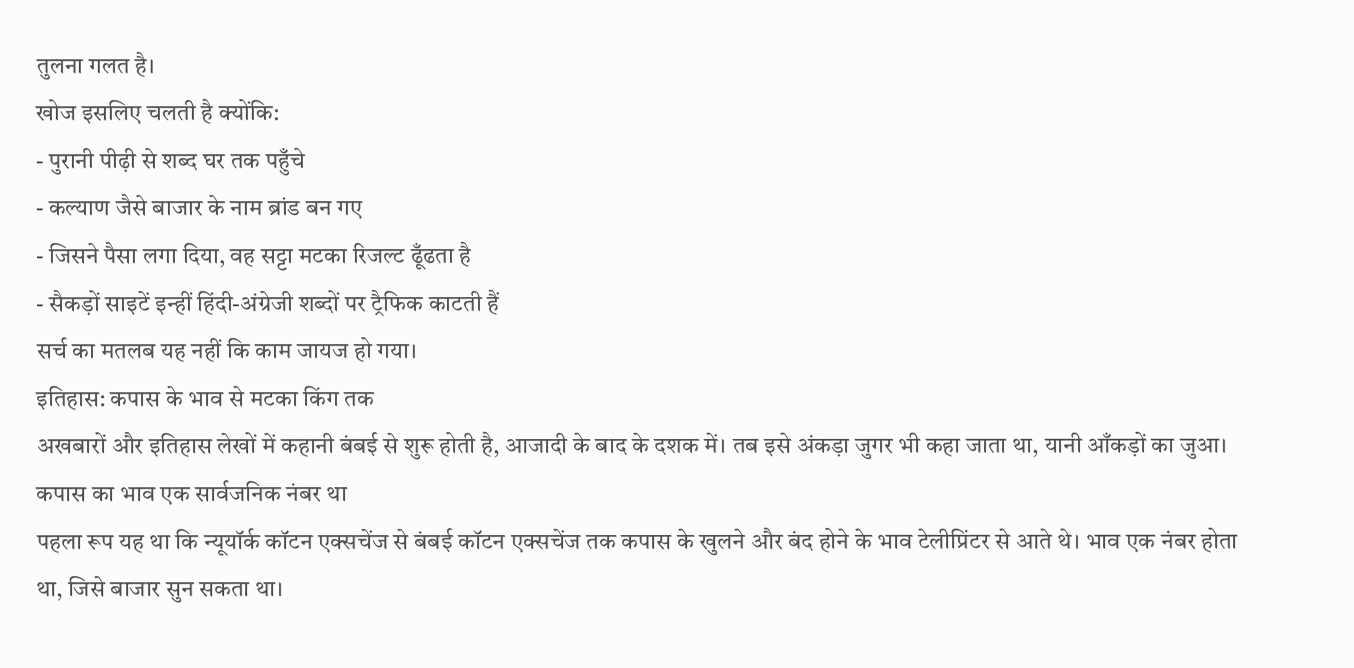तुलना गलत है।
खोज इसलिए चलती है क्योंकि:
- पुरानी पीढ़ी से शब्द घर तक पहुँचे
- कल्याण जैसे बाजार के नाम ब्रांड बन गए
- जिसने पैसा लगा दिया, वह सट्टा मटका रिजल्ट ढूँढता है
- सैकड़ों साइटें इन्हीं हिंदी-अंग्रेजी शब्दों पर ट्रैफिक काटती हैं
सर्च का मतलब यह नहीं कि काम जायज हो गया।
इतिहास: कपास के भाव से मटका किंग तक
अखबारों और इतिहास लेखों में कहानी बंबई से शुरू होती है, आजादी के बाद के दशक में। तब इसे अंकड़ा जुगर भी कहा जाता था, यानी आँकड़ों का जुआ।
कपास का भाव एक सार्वजनिक नंबर था
पहला रूप यह था कि न्यूयॉर्क कॉटन एक्सचेंज से बंबई कॉटन एक्सचेंज तक कपास के खुलने और बंद होने के भाव टेलीप्रिंटर से आते थे। भाव एक नंबर होता था, जिसे बाजार सुन सकता था।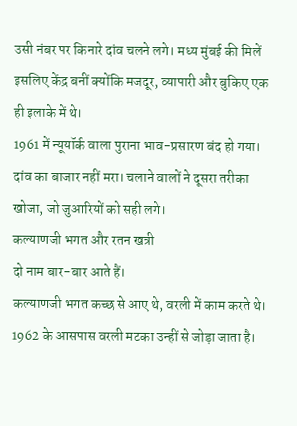उसी नंबर पर किनारे दांव चलने लगे। मध्य मुंबई की मिलें इसलिए केंद्र बनीं क्योंकि मजदूर, व्यापारी और बुकिए एक ही इलाके में थे।
1961 में न्यूयॉर्क वाला पुराना भाव-प्रसारण बंद हो गया। दांव का बाजार नहीं मरा। चलाने वालों ने दूसरा तरीका खोजा, जो जुआरियों को सही लगे।
कल्याणजी भगत और रतन खत्री
दो नाम बार-बार आते हैं।
कल्याणजी भगत कच्छ से आए थे, वरली में काम करते थे। 1962 के आसपास वरली मटका उन्हीं से जोड़ा जाता है।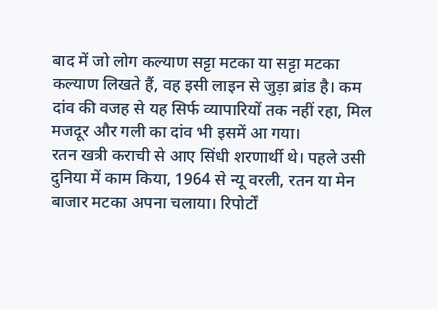बाद में जो लोग कल्याण सट्टा मटका या सट्टा मटका कल्याण लिखते हैं, वह इसी लाइन से जुड़ा ब्रांड है। कम दांव की वजह से यह सिर्फ व्यापारियों तक नहीं रहा, मिल मजदूर और गली का दांव भी इसमें आ गया।
रतन खत्री कराची से आए सिंधी शरणार्थी थे। पहले उसी दुनिया में काम किया, 1964 से न्यू वरली, रतन या मेन बाजार मटका अपना चलाया। रिपोर्टों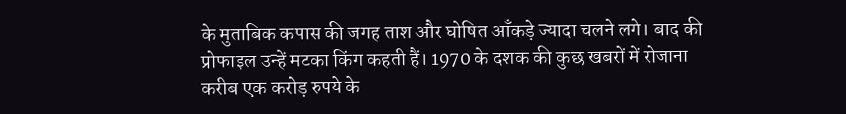के मुताबिक कपास की जगह ताश और घोषित आँकड़े ज्यादा चलने लगे। बाद की प्रोफाइल उन्हें मटका किंग कहती हैं। 1970 के दशक की कुछ खबरों में रोजाना करीब एक करोड़ रुपये के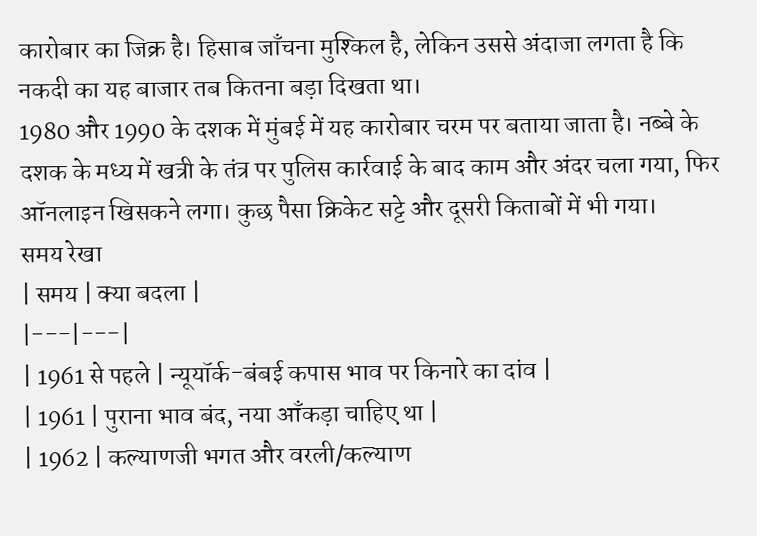कारोबार का जिक्र है। हिसाब जाँचना मुश्किल है, लेकिन उससे अंदाजा लगता है कि नकदी का यह बाजार तब कितना बड़ा दिखता था।
1980 और 1990 के दशक में मुंबई में यह कारोबार चरम पर बताया जाता है। नब्बे के दशक के मध्य में खत्री के तंत्र पर पुलिस कार्रवाई के बाद काम और अंदर चला गया, फिर ऑनलाइन खिसकने लगा। कुछ पैसा क्रिकेट सट्टे और दूसरी किताबों में भी गया।
समय रेखा
| समय | क्या बदला |
|---|---|
| 1961 से पहले | न्यूयॉर्क-बंबई कपास भाव पर किनारे का दांव |
| 1961 | पुराना भाव बंद, नया आँकड़ा चाहिए था |
| 1962 | कल्याणजी भगत और वरली/कल्याण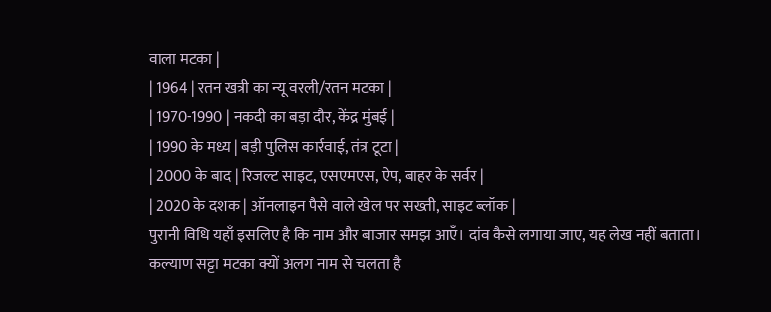वाला मटका |
| 1964 | रतन खत्री का न्यू वरली/रतन मटका |
| 1970-1990 | नकदी का बड़ा दौर, केंद्र मुंबई |
| 1990 के मध्य | बड़ी पुलिस कार्रवाई, तंत्र टूटा |
| 2000 के बाद | रिजल्ट साइट, एसएमएस, ऐप, बाहर के सर्वर |
| 2020 के दशक | ऑनलाइन पैसे वाले खेल पर सख्ती, साइट ब्लॉक |
पुरानी विधि यहाँ इसलिए है कि नाम और बाजार समझ आएँ। दांव कैसे लगाया जाए, यह लेख नहीं बताता।
कल्याण सट्टा मटका क्यों अलग नाम से चलता है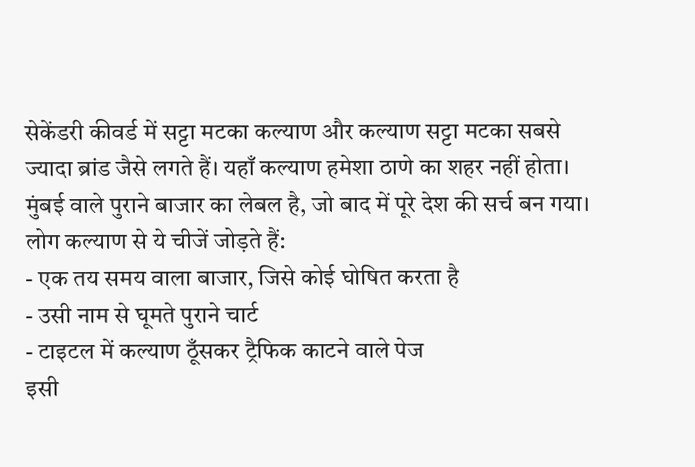सेकेंडरी कीवर्ड में सट्टा मटका कल्याण और कल्याण सट्टा मटका सबसे ज्यादा ब्रांड जैसे लगते हैं। यहाँ कल्याण हमेशा ठाणे का शहर नहीं होता। मुंबई वाले पुराने बाजार का लेबल है, जो बाद में पूरे देश की सर्च बन गया।
लोग कल्याण से ये चीजें जोड़ते हैं:
- एक तय समय वाला बाजार, जिसे कोई घोषित करता है
- उसी नाम से घूमते पुराने चार्ट
- टाइटल में कल्याण ठूँसकर ट्रैफिक काटने वाले पेज
इसी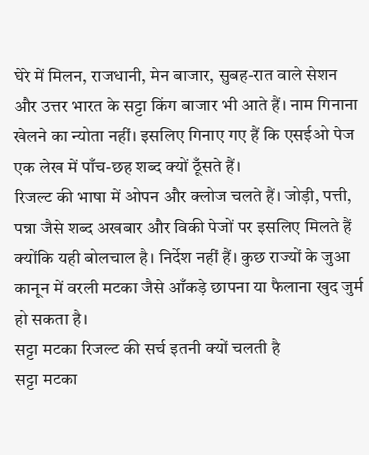घेरे में मिलन, राजधानी, मेन बाजार, सुबह-रात वाले सेशन और उत्तर भारत के सट्टा किंग बाजार भी आते हैं। नाम गिनाना खेलने का न्योता नहीं। इसलिए गिनाए गए हैं कि एसईओ पेज एक लेख में पाँच-छह शब्द क्यों ठूँसते हैं।
रिजल्ट की भाषा में ओपन और क्लोज चलते हैं। जोड़ी, पत्ती, पन्ना जैसे शब्द अखबार और विकी पेजों पर इसलिए मिलते हैं क्योंकि यही बोलचाल है। निर्देश नहीं हैं। कुछ राज्यों के जुआ कानून में वरली मटका जैसे आँकड़े छापना या फैलाना खुद जुर्म हो सकता है।
सट्टा मटका रिजल्ट की सर्च इतनी क्यों चलती है
सट्टा मटका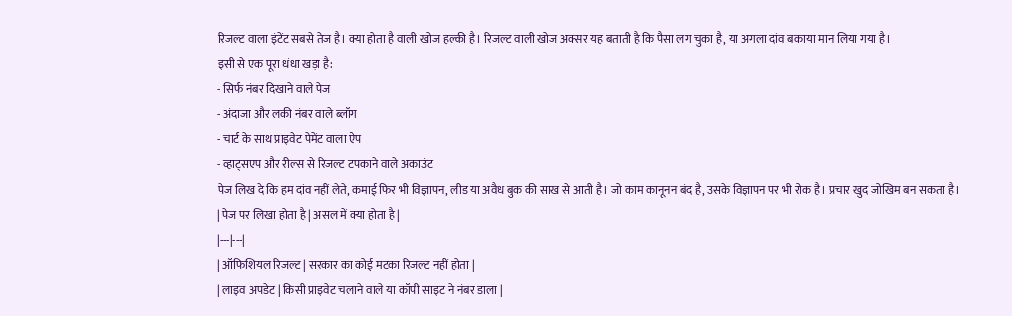रिजल्ट वाला इंटेंट सबसे तेज है। क्या होता है वाली खोज हल्की है। रिजल्ट वाली खोज अक्सर यह बताती है कि पैसा लग चुका है, या अगला दांव बकाया मान लिया गया है।
इसी से एक पूरा धंधा खड़ा है:
- सिर्फ नंबर दिखाने वाले पेज
- अंदाजा और लकी नंबर वाले ब्लॉग
- चार्ट के साथ प्राइवेट पेमेंट वाला ऐप
- व्हाट्सएप और रील्स से रिजल्ट टपकाने वाले अकाउंट
पेज लिख दे कि हम दांव नहीं लेते, कमाई फिर भी विज्ञापन, लीड या अवैध बुक की साख से आती है। जो काम कानूनन बंद है, उसके विज्ञापन पर भी रोक है। प्रचार खुद जोखिम बन सकता है।
| पेज पर लिखा होता है | असल में क्या होता है |
|---|---|
| ऑफिशियल रिजल्ट | सरकार का कोई मटका रिजल्ट नहीं होता |
| लाइव अपडेट | किसी प्राइवेट चलाने वाले या कॉपी साइट ने नंबर डाला |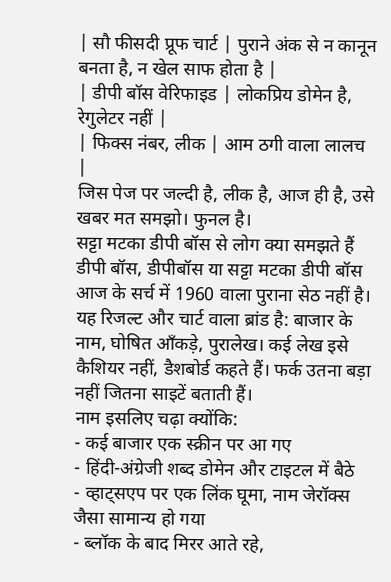| सौ फीसदी प्रूफ चार्ट | पुराने अंक से न कानून बनता है, न खेल साफ होता है |
| डीपी बॉस वेरिफाइड | लोकप्रिय डोमेन है, रेगुलेटर नहीं |
| फिक्स नंबर, लीक | आम ठगी वाला लालच |
जिस पेज पर जल्दी है, लीक है, आज ही है, उसे खबर मत समझो। फुनल है।
सट्टा मटका डीपी बॉस से लोग क्या समझते हैं
डीपी बॉस, डीपीबॉस या सट्टा मटका डीपी बॉस आज के सर्च में 1960 वाला पुराना सेठ नहीं है। यह रिजल्ट और चार्ट वाला ब्रांड है: बाजार के नाम, घोषित आँकड़े, पुरालेख। कई लेख इसे कैशियर नहीं, डैशबोर्ड कहते हैं। फर्क उतना बड़ा नहीं जितना साइटें बताती हैं।
नाम इसलिए चढ़ा क्योंकि:
- कई बाजार एक स्क्रीन पर आ गए
- हिंदी-अंग्रेजी शब्द डोमेन और टाइटल में बैठे
- व्हाट्सएप पर एक लिंक घूमा, नाम जेरॉक्स जैसा सामान्य हो गया
- ब्लॉक के बाद मिरर आते रहे,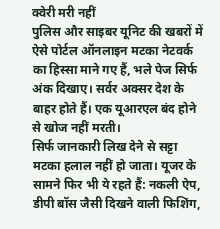क्वेरी मरी नहीं
पुलिस और साइबर यूनिट की खबरों में ऐसे पोर्टल ऑनलाइन मटका नेटवर्क का हिस्सा माने गए हैं, भले पेज सिर्फ अंक दिखाए। सर्वर अक्सर देश के बाहर होते हैं। एक यूआरएल बंद होने से खोज नहीं मरती।
सिर्फ जानकारी लिख देने से सट्टा मटका हलाल नहीं हो जाता। यूजर के सामने फिर भी ये रहते हैं: नकली ऐप, डीपी बॉस जैसी दिखने वाली फिशिंग,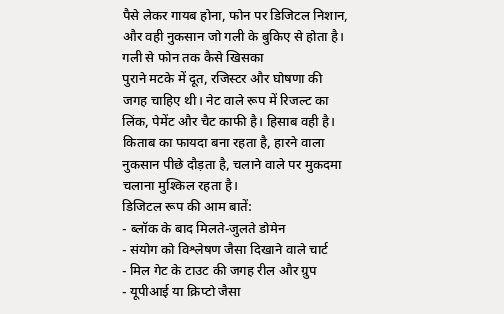पैसे लेकर गायब होना, फोन पर डिजिटल निशान, और वही नुकसान जो गली के बुकिए से होता है।
गली से फोन तक कैसे खिसका
पुराने मटके में दूत, रजिस्टर और घोषणा की जगह चाहिए थी। नेट वाले रूप में रिजल्ट का लिंक, पेमेंट और चैट काफी है। हिसाब वही है। किताब का फायदा बना रहता है, हारने वाला नुकसान पीछे दौड़ता है, चलाने वाले पर मुकदमा चलाना मुश्किल रहता है।
डिजिटल रूप की आम बातें:
- ब्लॉक के बाद मिलते-जुलते डोमेन
- संयोग को विश्लेषण जैसा दिखाने वाले चार्ट
- मिल गेट के टाउट की जगह रील और ग्रुप
- यूपीआई या क्रिप्टो जैसा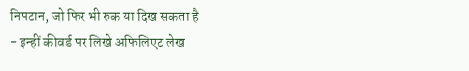निपटान, जो फिर भी रुक या दिख सकता है
- इन्हीं कीवर्ड पर लिखे अफिलिएट लेख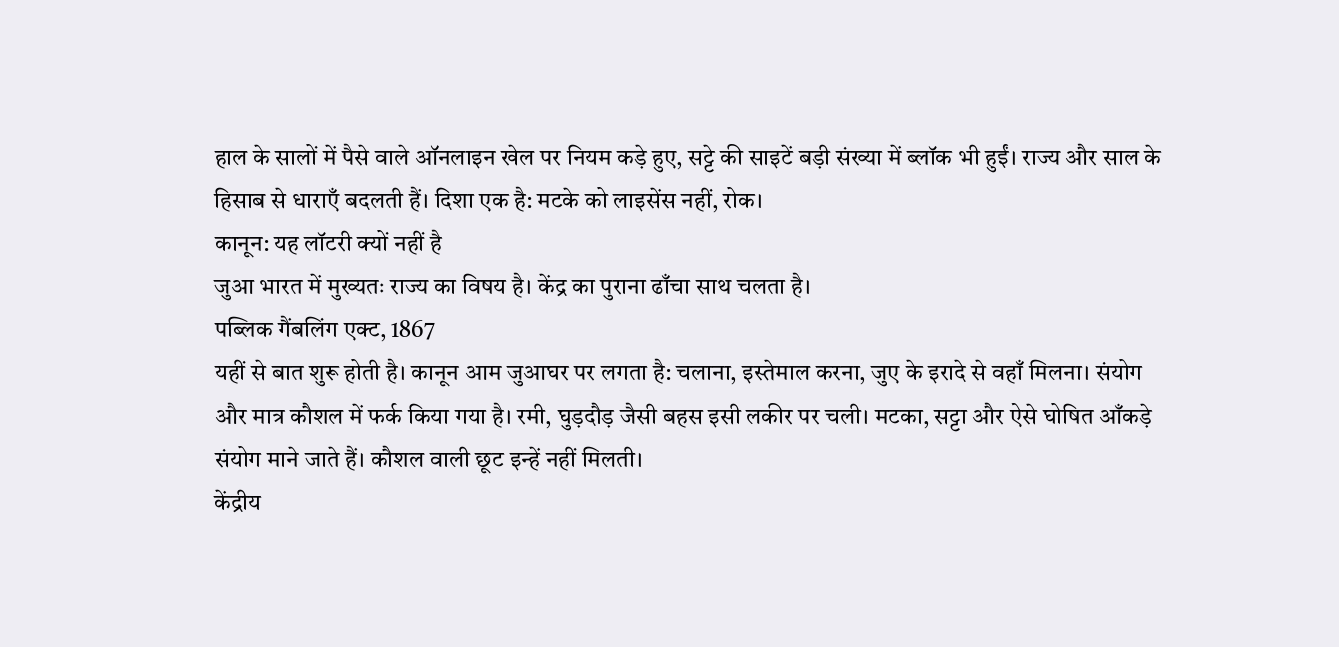हाल के सालों में पैसे वाले ऑनलाइन खेल पर नियम कड़े हुए, सट्टे की साइटें बड़ी संख्या में ब्लॉक भी हुईं। राज्य और साल के हिसाब से धाराएँ बदलती हैं। दिशा एक है: मटके को लाइसेंस नहीं, रोक।
कानून: यह लॉटरी क्यों नहीं है
जुआ भारत में मुख्यतः राज्य का विषय है। केंद्र का पुराना ढाँचा साथ चलता है।
पब्लिक गैंबलिंग एक्ट, 1867
यहीं से बात शुरू होती है। कानून आम जुआघर पर लगता है: चलाना, इस्तेमाल करना, जुए के इरादे से वहाँ मिलना। संयोग और मात्र कौशल में फर्क किया गया है। रमी, घुड़दौड़ जैसी बहस इसी लकीर पर चली। मटका, सट्टा और ऐसे घोषित आँकड़े संयोग माने जाते हैं। कौशल वाली छूट इन्हें नहीं मिलती।
केंद्रीय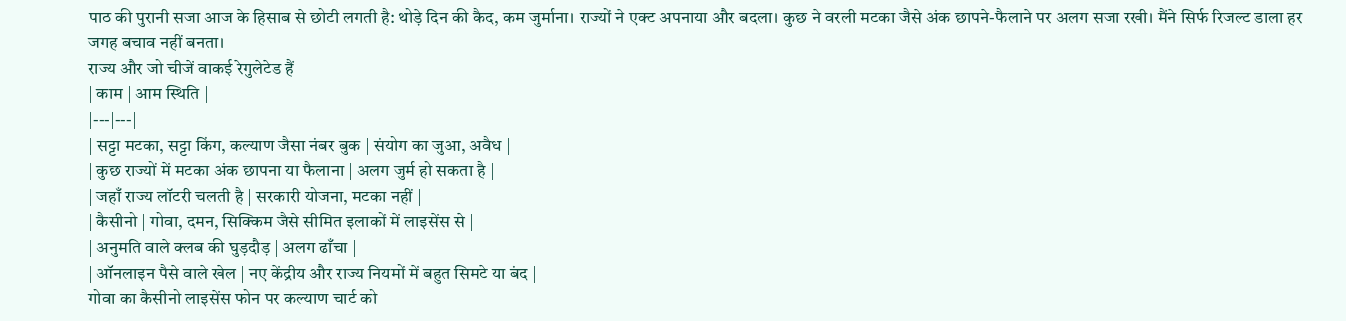पाठ की पुरानी सजा आज के हिसाब से छोटी लगती है: थोड़े दिन की कैद, कम जुर्माना। राज्यों ने एक्ट अपनाया और बदला। कुछ ने वरली मटका जैसे अंक छापने-फैलाने पर अलग सजा रखी। मैंने सिर्फ रिजल्ट डाला हर जगह बचाव नहीं बनता।
राज्य और जो चीजें वाकई रेगुलेटेड हैं
| काम | आम स्थिति |
|---|---|
| सट्टा मटका, सट्टा किंग, कल्याण जैसा नंबर बुक | संयोग का जुआ, अवैध |
| कुछ राज्यों में मटका अंक छापना या फैलाना | अलग जुर्म हो सकता है |
| जहाँ राज्य लॉटरी चलती है | सरकारी योजना, मटका नहीं |
| कैसीनो | गोवा, दमन, सिक्किम जैसे सीमित इलाकों में लाइसेंस से |
| अनुमति वाले क्लब की घुड़दौड़ | अलग ढाँचा |
| ऑनलाइन पैसे वाले खेल | नए केंद्रीय और राज्य नियमों में बहुत सिमटे या बंद |
गोवा का कैसीनो लाइसेंस फोन पर कल्याण चार्ट को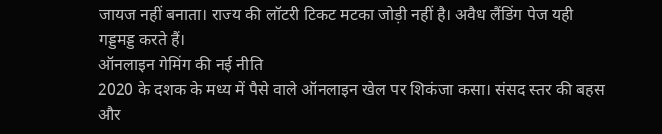जायज नहीं बनाता। राज्य की लॉटरी टिकट मटका जोड़ी नहीं है। अवैध लैंडिंग पेज यही गड्डमड्ड करते हैं।
ऑनलाइन गेमिंग की नई नीति
2020 के दशक के मध्य में पैसे वाले ऑनलाइन खेल पर शिकंजा कसा। संसद स्तर की बहस और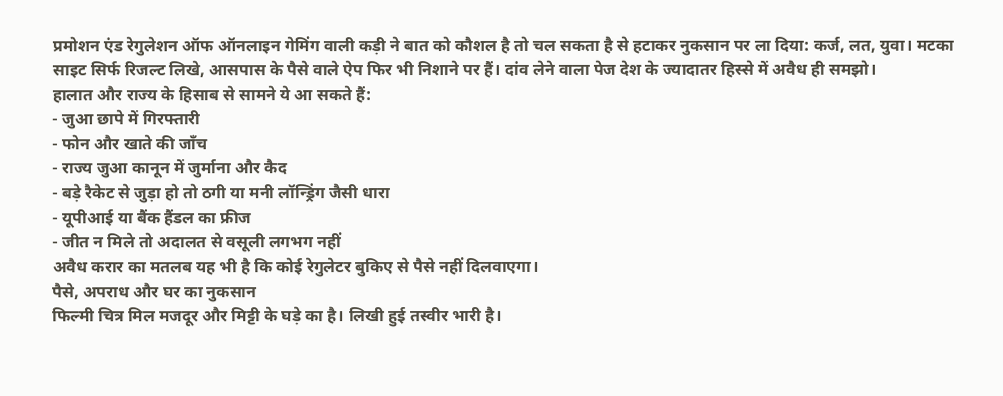प्रमोशन एंड रेगुलेशन ऑफ ऑनलाइन गेमिंग वाली कड़ी ने बात को कौशल है तो चल सकता है से हटाकर नुकसान पर ला दिया: कर्ज, लत, युवा। मटका साइट सिर्फ रिजल्ट लिखे, आसपास के पैसे वाले ऐप फिर भी निशाने पर हैं। दांव लेने वाला पेज देश के ज्यादातर हिस्से में अवैध ही समझो।
हालात और राज्य के हिसाब से सामने ये आ सकते हैं:
- जुआ छापे में गिरफ्तारी
- फोन और खाते की जाँच
- राज्य जुआ कानून में जुर्माना और कैद
- बड़े रैकेट से जुड़ा हो तो ठगी या मनी लॉन्ड्रिंग जैसी धारा
- यूपीआई या बैंक हैंडल का फ्रीज
- जीत न मिले तो अदालत से वसूली लगभग नहीं
अवैध करार का मतलब यह भी है कि कोई रेगुलेटर बुकिए से पैसे नहीं दिलवाएगा।
पैसे, अपराध और घर का नुकसान
फिल्मी चित्र मिल मजदूर और मिट्टी के घड़े का है। लिखी हुई तस्वीर भारी है।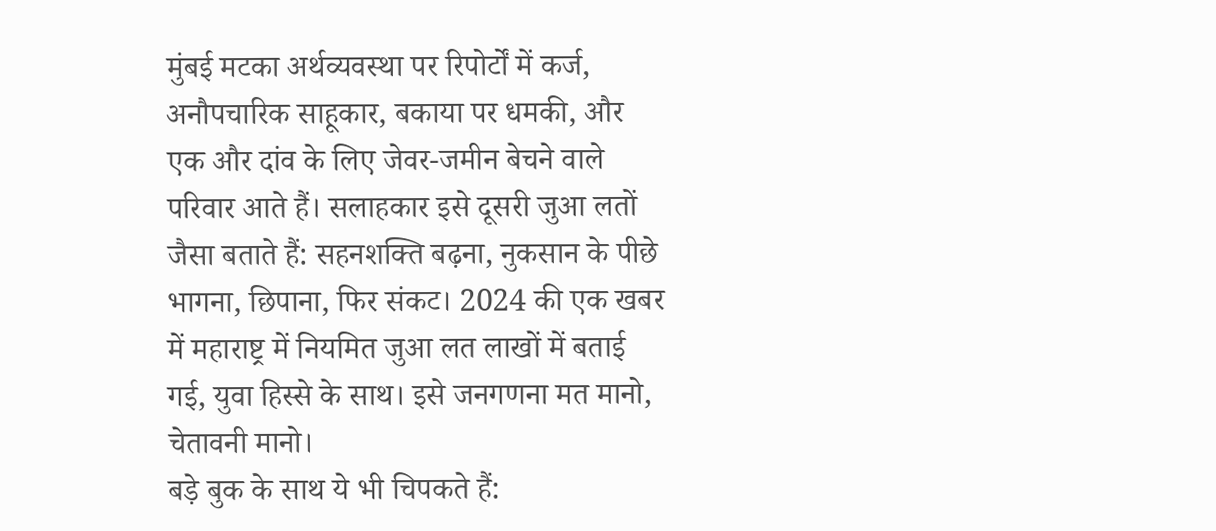मुंबई मटका अर्थव्यवस्था पर रिपोर्टों में कर्ज, अनौपचारिक साहूकार, बकाया पर धमकी, और एक और दांव के लिए जेवर-जमीन बेचने वाले परिवार आते हैं। सलाहकार इसे दूसरी जुआ लतों जैसा बताते हैं: सहनशक्ति बढ़ना, नुकसान के पीछे भागना, छिपाना, फिर संकट। 2024 की एक खबर में महाराष्ट्र में नियमित जुआ लत लाखों में बताई गई, युवा हिस्से के साथ। इसे जनगणना मत मानो, चेतावनी मानो।
बड़े बुक के साथ ये भी चिपकते हैं: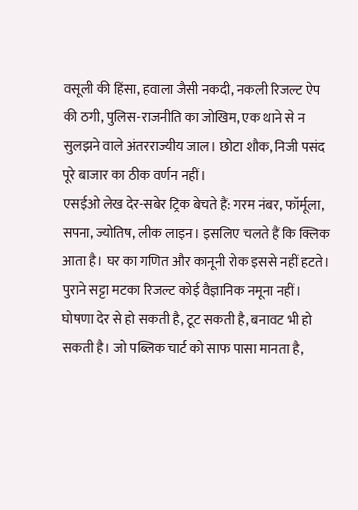वसूली की हिंसा, हवाला जैसी नकदी, नकली रिजल्ट ऐप की ठगी, पुलिस-राजनीति का जोखिम, एक थाने से न सुलझने वाले अंतरराज्यीय जाल। छोटा शौक, निजी पसंद पूरे बाजार का ठीक वर्णन नहीं।
एसईओ लेख देर-सबेर ट्रिक बेचते हैं: गरम नंबर, फॉर्मूला, सपना, ज्योतिष, लीक लाइन। इसलिए चलते हैं कि क्लिक आता है। घर का गणित और कानूनी रोक इससे नहीं हटते। पुराने सट्टा मटका रिजल्ट कोई वैज्ञानिक नमूना नहीं। घोषणा देर से हो सकती है, टूट सकती है, बनावट भी हो सकती है। जो पब्लिक चार्ट को साफ पासा मानता है,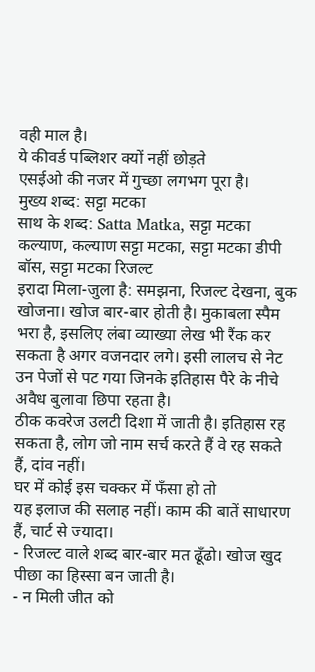वही माल है।
ये कीवर्ड पब्लिशर क्यों नहीं छोड़ते
एसईओ की नजर में गुच्छा लगभग पूरा है।
मुख्य शब्द: सट्टा मटका
साथ के शब्द: Satta Matka, सट्टा मटका कल्याण, कल्याण सट्टा मटका, सट्टा मटका डीपी बॉस, सट्टा मटका रिजल्ट
इरादा मिला-जुला है: समझना, रिजल्ट देखना, बुक खोजना। खोज बार-बार होती है। मुकाबला स्पैम भरा है, इसलिए लंबा व्याख्या लेख भी रैंक कर सकता है अगर वजनदार लगे। इसी लालच से नेट उन पेजों से पट गया जिनके इतिहास पैरे के नीचे अवैध बुलावा छिपा रहता है।
ठीक कवरेज उलटी दिशा में जाती है। इतिहास रह सकता है, लोग जो नाम सर्च करते हैं वे रह सकते हैं, दांव नहीं।
घर में कोई इस चक्कर में फँसा हो तो
यह इलाज की सलाह नहीं। काम की बातें साधारण हैं, चार्ट से ज्यादा।
- रिजल्ट वाले शब्द बार-बार मत ढूँढो। खोज खुद पीछा का हिस्सा बन जाती है।
- न मिली जीत को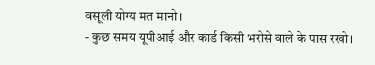वसूली योग्य मत मानो।
- कुछ समय यूपीआई और कार्ड किसी भरोसे वाले के पास रखो।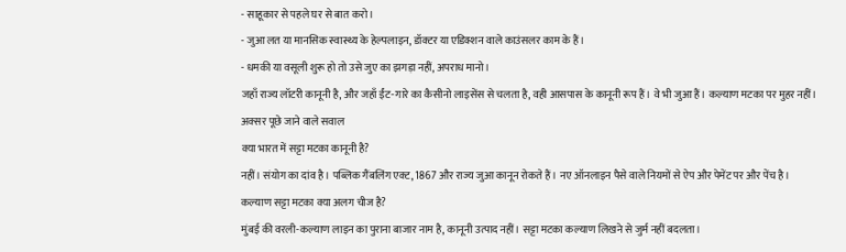- साहूकार से पहले घर से बात करो।
- जुआ लत या मानसिक स्वास्थ्य के हेल्पलाइन, डॉक्टर या एडिक्शन वाले काउंसलर काम के हैं।
- धमकी या वसूली शुरू हो तो उसे जुए का झगड़ा नहीं, अपराध मानो।
जहाँ राज्य लॉटरी कानूनी है, और जहाँ ईंट-गारे का कैसीनो लाइसेंस से चलता है, वही आसपास के कानूनी रूप हैं। वे भी जुआ हैं। कल्याण मटका पर मुहर नहीं।
अक्सर पूछे जाने वाले सवाल
क्या भारत में सट्टा मटका कानूनी है?
नहीं। संयोग का दांव है। पब्लिक गैंबलिंग एक्ट, 1867 और राज्य जुआ कानून रोकते हैं। नए ऑनलाइन पैसे वाले नियमों से ऐप और पेमेंट पर और पेंच है।
कल्याण सट्टा मटका क्या अलग चीज है?
मुंबई की वरली-कल्याण लाइन का पुराना बाजार नाम है, कानूनी उत्पाद नहीं। सट्टा मटका कल्याण लिखने से जुर्म नहीं बदलता।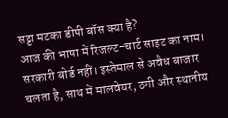सट्टा मटका डीपी बॉस क्या है?
आज की भाषा में रिजल्ट-चार्ट साइट का नाम। सरकारी बोर्ड नहीं। इस्तेमाल से अवैध बाजार चलता है, साथ में मालवेयर, ठगी और स्थानीय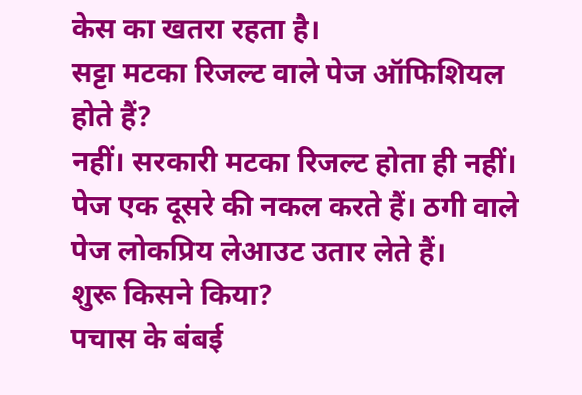केस का खतरा रहता है।
सट्टा मटका रिजल्ट वाले पेज ऑफिशियल होते हैं?
नहीं। सरकारी मटका रिजल्ट होता ही नहीं। पेज एक दूसरे की नकल करते हैं। ठगी वाले पेज लोकप्रिय लेआउट उतार लेते हैं।
शुरू किसने किया?
पचास के बंबई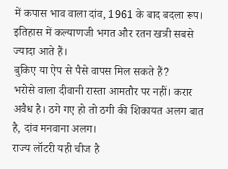में कपास भाव वाला दांव, 1961 के बाद बदला रूप। इतिहास में कल्याणजी भगत और रतन खत्री सबसे ज्यादा आते हैं।
बुकिए या ऐप से पैसे वापस मिल सकते हैं?
भरोसे वाला दीवानी रास्ता आमतौर पर नहीं। करार अवैध है। ठगे गए हो तो ठगी की शिकायत अलग बात है, दांव मनवाना अलग।
राज्य लॉटरी यही चीज है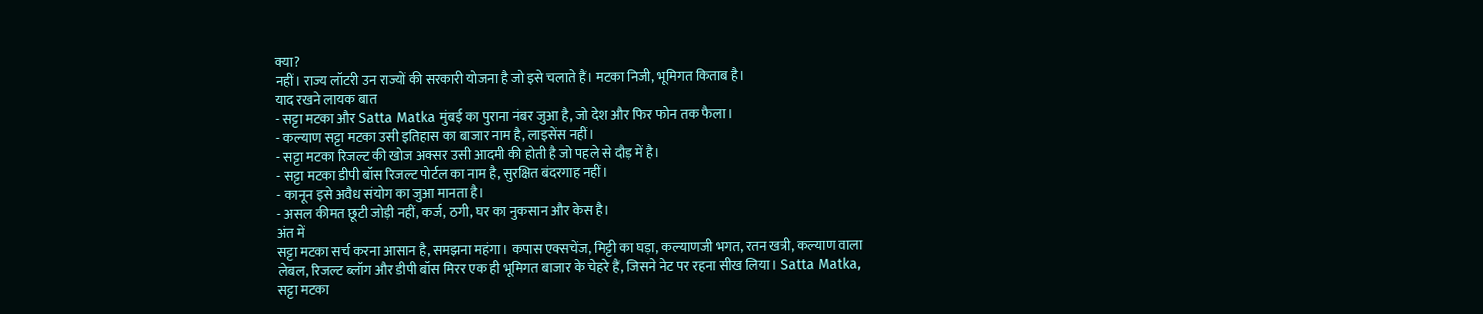क्या?
नहीं। राज्य लॉटरी उन राज्यों की सरकारी योजना है जो इसे चलाते हैं। मटका निजी, भूमिगत किताब है।
याद रखने लायक बात
- सट्टा मटका और Satta Matka मुंबई का पुराना नंबर जुआ है, जो देश और फिर फोन तक फैला।
- कल्याण सट्टा मटका उसी इतिहास का बाजार नाम है, लाइसेंस नहीं।
- सट्टा मटका रिजल्ट की खोज अक्सर उसी आदमी की होती है जो पहले से दौड़ में है।
- सट्टा मटका डीपी बॉस रिजल्ट पोर्टल का नाम है, सुरक्षित बंदरगाह नहीं।
- कानून इसे अवैध संयोग का जुआ मानता है।
- असल कीमत छूटी जोड़ी नहीं, कर्ज, ठगी, घर का नुकसान और केस है।
अंत में
सट्टा मटका सर्च करना आसान है, समझना महंगा। कपास एक्सचेंज, मिट्टी का घड़ा, कल्याणजी भगत, रतन खत्री, कल्याण वाला लेबल, रिजल्ट ब्लॉग और डीपी बॉस मिरर एक ही भूमिगत बाजार के चेहरे हैं, जिसने नेट पर रहना सीख लिया। Satta Matka, सट्टा मटका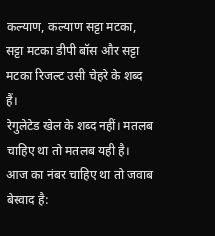कल्याण, कल्याण सट्टा मटका, सट्टा मटका डीपी बॉस और सट्टा मटका रिजल्ट उसी चेहरे के शब्द हैं।
रेगुलेटेड खेल के शब्द नहीं। मतलब चाहिए था तो मतलब यही है। आज का नंबर चाहिए था तो जवाब बेस्वाद है: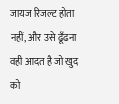जायज रिजल्ट होता नहीं, और उसे ढूँढना वही आदत है जो खुद को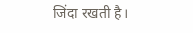जिंदा रखती है।